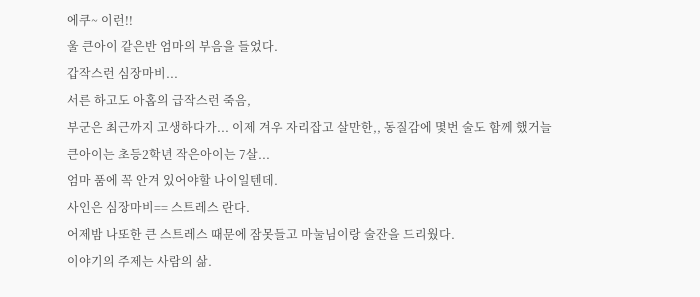에쿠~ 이런!!
울 큰아이 같은반 엄마의 부음을 들었다.
갑작스런 심장마비...
서른 하고도 아홉의 급작스런 죽음,
부군은 최근까지 고생하다가... 이제 겨우 자리잡고 살만한,, 동질감에 몇번 술도 함께 했거늘
큰아이는 초등2학년 작은아이는 7살...
엄마 품에 꼭 안겨 있어야할 나이일텐데.
사인은 심장마비== 스트레스 란다.
어제밤 나또한 큰 스트레스 때문에 잠못들고 마눌님이랑 술잔을 드리웠다.
이야기의 주제는 사람의 삶.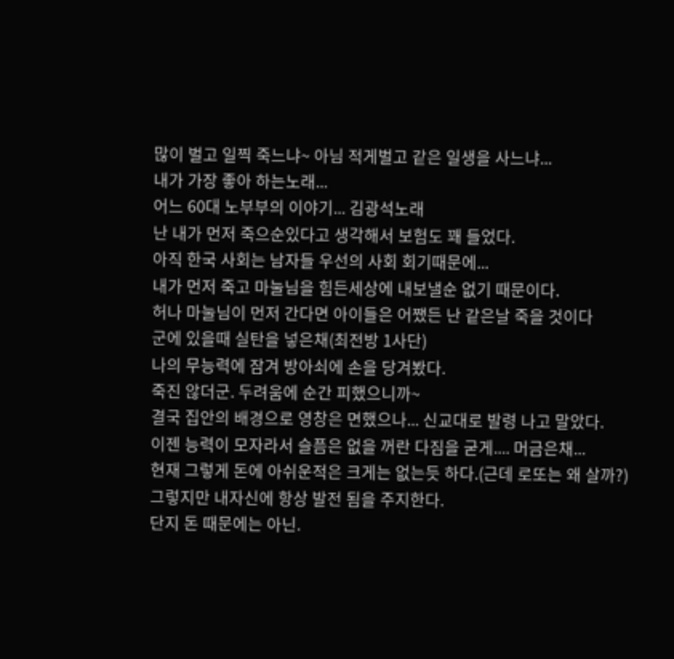많이 벌고 일찍 죽느냐~ 아님 적게벌고 같은 일생을 사느냐...
내가 가장 좋아 하는노래...
어느 60대 노부부의 이야기... 김광석노래
난 내가 먼저 죽으순있다고 생각해서 보험도 꽤 들었다.
아직 한국 사회는 남자들 우선의 사회 회기때문에...
내가 먼저 죽고 마눌님을 힘든세상에 내보낼순 없기 때문이다.
허나 마눌님이 먼저 간다면 아이들은 어쨌든 난 같은날 죽을 것이다
군에 있을때 실탄을 넣은채(최전방 1사단)
나의 무능력에 잠겨 방아쇠에 손을 당겨봤다.
죽진 않더군. 두려움에 순간 피했으니까~
결국 집안의 배경으로 영창은 면했으나... 신교대로 발령 나고 말았다.
이젠 능력이 모자라서 슬픔은 없을 꺼란 다짐을 굳게.... 머금은채...
현재 그렇게 돈에 아쉬운적은 크게는 없는듯 하다.(근데 로또는 왜 살까?)
그렇지만 내자신에 항상 발전 됨을 주지한다.
단지 돈 때문에는 아닌.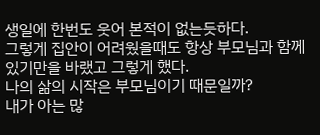생일에 한번도 웃어 본적이 없는듯하다.
그렇게 집안이 어려웠을때도 항상 부모님과 함께 있기만을 바랬고 그렇게 했다.
나의 삶의 시작은 부모님이기 때문일까?
내가 아는 많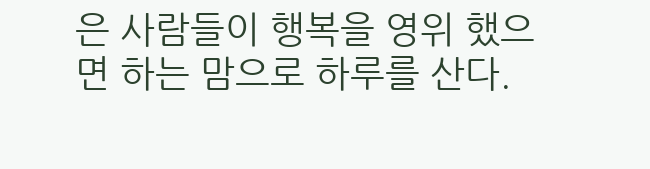은 사람들이 행복을 영위 했으면 하는 맘으로 하루를 산다.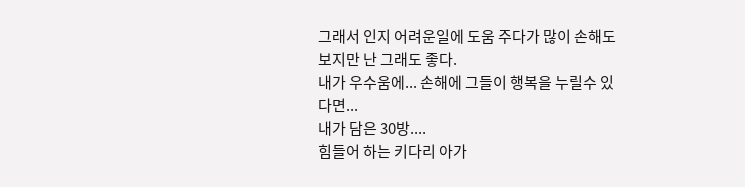그래서 인지 어려운일에 도움 주다가 많이 손해도 보지만 난 그래도 좋다.
내가 우수움에... 손해에 그들이 행복을 누릴수 있다면...
내가 담은 30방....
힘들어 하는 키다리 아가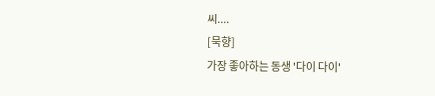씨....
[묵향]
가장 좋아하는 동생 '다이 다이'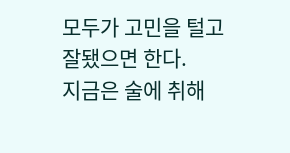모두가 고민을 털고 잘됐으면 한다.
지금은 술에 취해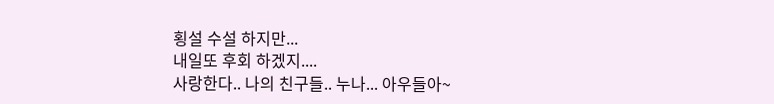횡설 수설 하지만...
내일또 후회 하겠지....
사랑한다.. 나의 친구들.. 누나... 아우들아~